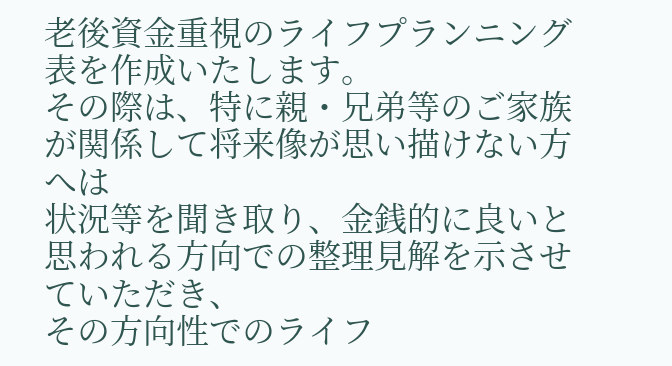老後資金重視のライフプランニング表を作成いたします。
その際は、特に親・兄弟等のご家族が関係して将来像が思い描けない方へは
状況等を聞き取り、金銭的に良いと思われる方向での整理見解を示させていただき、
その方向性でのライフ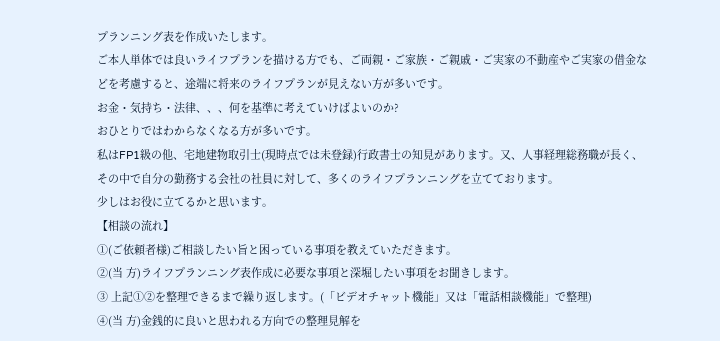プランニング表を作成いたします。
ご本人単体では良いライフプランを描ける方でも、ご両親・ご家族・ご親戚・ご実家の不動産やご実家の借金などを考慮すると、途端に将来のライフプランが見えない方が多いです。
お金・気持ち・法律、、、何を基準に考えていけばよいのか?
おひとりではわからなくなる方が多いです。
私はFP1級の他、宅地建物取引士(現時点では未登録)行政書士の知見があります。又、人事経理総務職が長く、その中で自分の勤務する会社の社員に対して、多くのライフプランニングを立てております。
少しはお役に立てるかと思います。
【相談の流れ】
①(ご依頼者様)ご相談したい旨と困っている事項を教えていただきます。
②(当 方)ライフプランニング表作成に必要な事項と深堀したい事項をお聞きします。
③ 上記①②を整理できるまで繰り返します。(「ビデオチャット機能」又は「電話相談機能」で整理)
④(当 方)金銭的に良いと思われる方向での整理見解を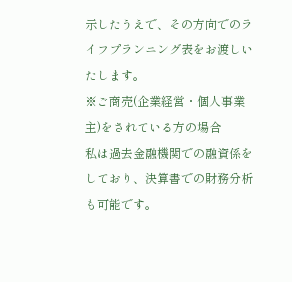示したうえで、その方向でのライフプランニング表をお渡しいたします。
※ご商売(企業経営・個人事業主)をされている方の場合
私は過去金融機関での融資係をしており、決算書での財務分析も可能です。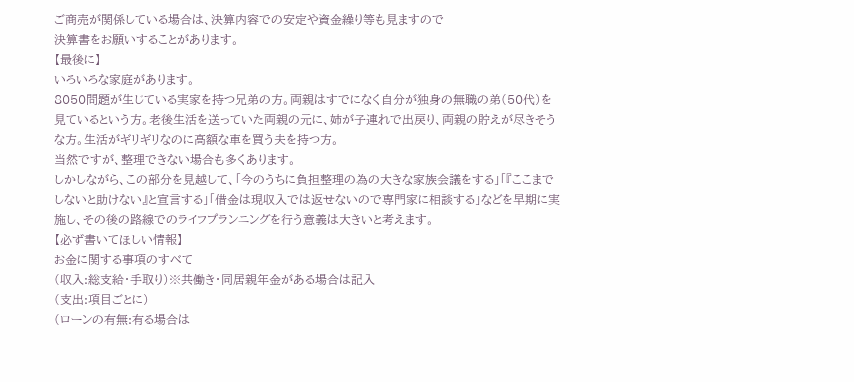ご商売が関係している場合は、決算内容での安定や資金繰り等も見ますので
決算書をお願いすることがあります。
【最後に】
いろいろな家庭があります。
8050問題が生じている実家を持つ兄弟の方。両親はすでになく自分が独身の無職の弟(50代)を見ているという方。老後生活を送っていた両親の元に、姉が子連れで出戻り、両親の貯えが尽きそうな方。生活がギリギリなのに高額な車を買う夫を持つ方。
当然ですが、整理できない場合も多くあります。
しかしながら、この部分を見越して、「今のうちに負担整理の為の大きな家族会議をする」「『ここまでしないと助けない』と宣言する」「借金は現収入では返せないので専門家に相談する」などを早期に実施し、その後の路線でのライフプランニングを行う意義は大きいと考えます。
【必ず書いてほしい情報】
お金に関する事項のすべて
(収入:総支給・手取り)※共働き・同居親年金がある場合は記入
(支出:項目ごとに)
(ローンの有無:有る場合は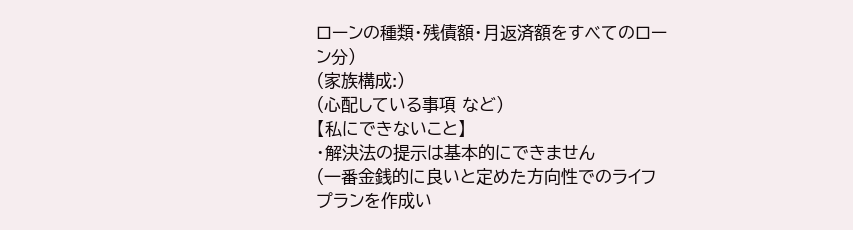ローンの種類・残債額・月返済額をすべてのローン分)
(家族構成:)
(心配している事項 など)
【私にできないこと】
・解決法の提示は基本的にできません
(一番金銭的に良いと定めた方向性でのライフプランを作成い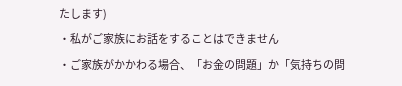たします)
・私がご家族にお話をすることはできません
・ご家族がかかわる場合、「お金の問題」か「気持ちの問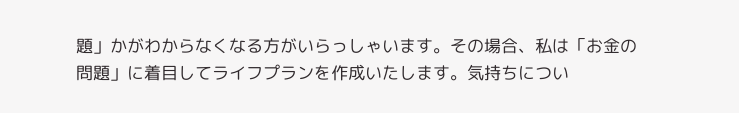題」かがわからなくなる方がいらっしゃいます。その場合、私は「お金の問題」に着目してライフプランを作成いたします。気持ちについ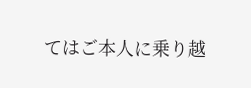てはご本人に乗り越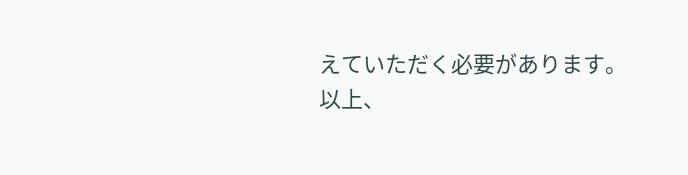えていただく必要があります。
以上、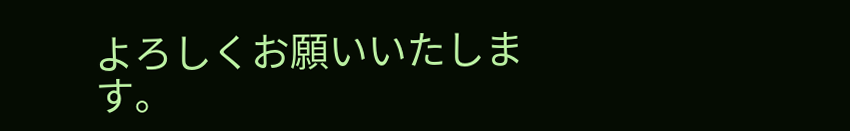よろしくお願いいたします。